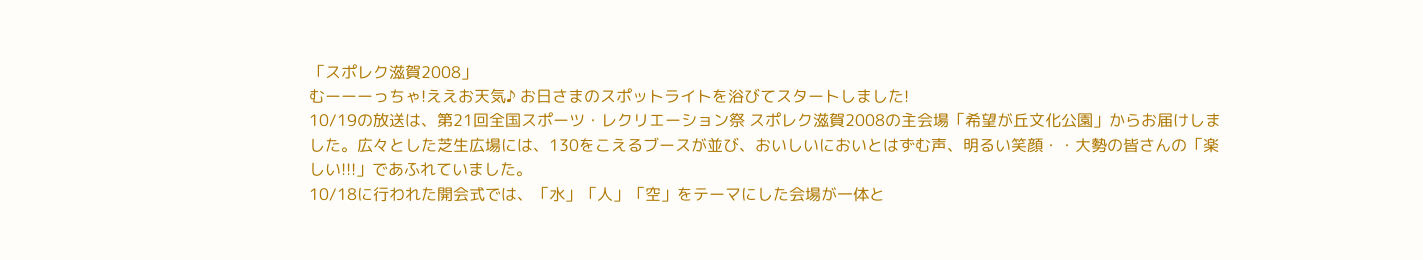「スポレク滋賀2008」
むーーーっちゃ!ええお天気♪ お日さまのスポットライトを浴びてスタートしました!
10/19の放送は、第21回全国スポーツ・レクリエーション祭 スポレク滋賀2008の主会場「希望が丘文化公園」からお届けしました。広々とした芝生広場には、130をこえるブースが並び、おいしいにおいとはずむ声、明るい笑顔・・大勢の皆さんの「楽しい!!!」であふれていました。
10/18に行われた開会式では、「水」「人」「空」をテーマにした会場が一体と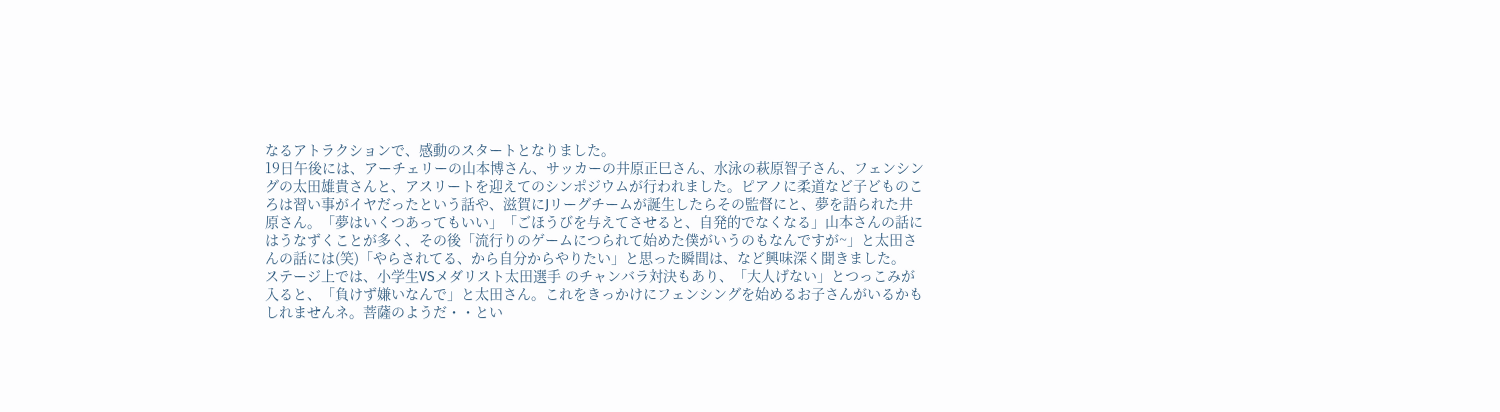なるアトラクションで、感動のスタートとなりました。
19日午後には、アーチェリーの山本博さん、サッカーの井原正巳さん、水泳の萩原智子さん、フェンシングの太田雄貴さんと、アスリートを迎えてのシンポジウムが行われました。ピアノに柔道など子どものころは習い事がイヤだったという話や、滋賀にJリーグチームが誕生したらその監督にと、夢を語られた井原さん。「夢はいくつあってもいい」「ごほうびを与えてさせると、自発的でなくなる」山本さんの話にはうなずくことが多く、その後「流行りのゲームにつられて始めた僕がいうのもなんですが~」と太田さんの話には(笑)「やらされてる、から自分からやりたい」と思った瞬間は、など興味深く聞きました。
ステージ上では、小学生VSメダリスト太田選手 のチャンバラ対決もあり、「大人げない」とつっこみが入ると、「負けず嫌いなんで」と太田さん。これをきっかけにフェンシングを始めるお子さんがいるかもしれませんネ。菩薩のようだ・・とい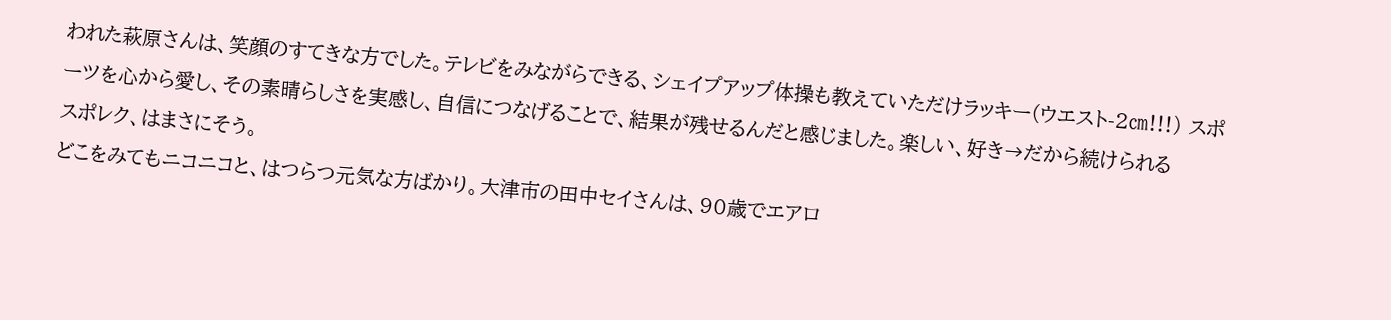われた萩原さんは、笑顔のすてきな方でした。テレビをみながらできる、シェイプアップ体操も教えていただけラッキー(ウエスト-2㎝!!!) スポーツを心から愛し、その素晴らしさを実感し、自信につなげることで、結果が残せるんだと感じました。楽しい、好き→だから続けられる
スポレク、はまさにそう。
どこをみてもニコニコと、はつらつ元気な方ばかり。大津市の田中セイさんは、90歳でエアロ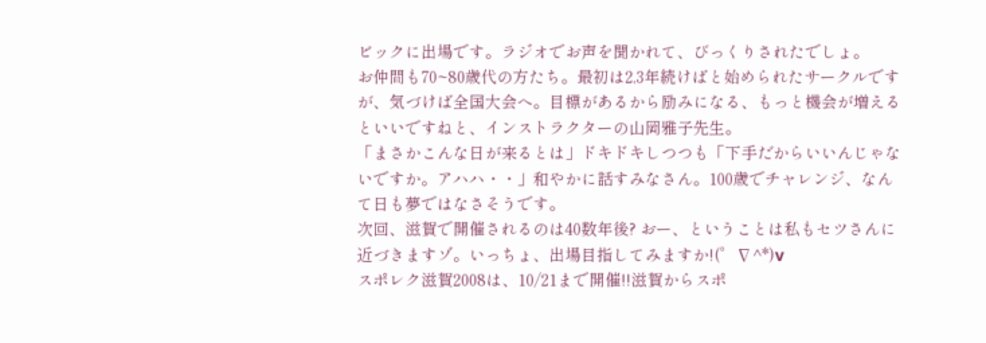ビックに出場です。ラジオでお声を聞かれて、びっくりされたでしょ。
お仲間も70~80歳代の方たち。最初は2,3年続けばと始められたサークルですが、気づけば全国大会へ。目標があるから励みになる、もっと機会が増えるといいですねと、インストラクターの山岡雅子先生。
「まさかこんな日が来るとは」ドキドキしつつも「下手だからいいんじゃないですか。アハハ・・」和やかに話すみなさん。100歳でチャレンジ、なんて日も夢ではなさそうです。
次回、滋賀で開催されるのは40数年後? おー、ということは私もセツさんに近づきますゾ。いっちょ、出場目指してみますか!(゜∇^*)v
スポレク滋賀2008は、10/21まで開催!!滋賀からスポ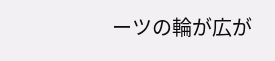ーツの輪が広が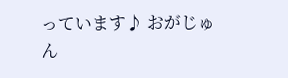っています♪ おがじゅん